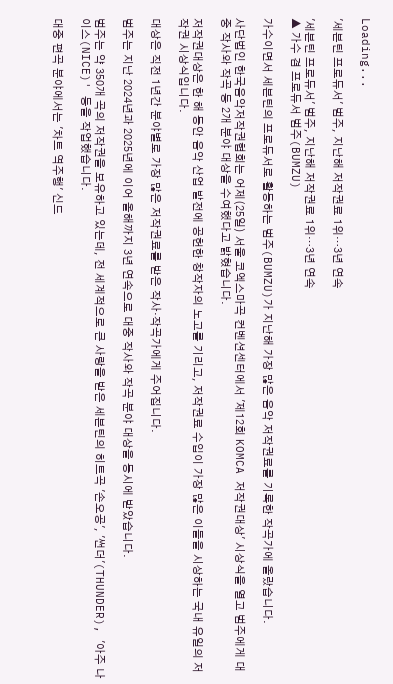Loading...

'세븐틴 프로듀서' 범주, 지난해 저작권료 1위…3년 연속

'세븐틴 프로듀서' 범주, 지난해 저작권료 1위…3년 연속
▲ 가수 겸 프로듀서 범주(BUMZU)

가수이면서 세븐틴의 프로듀서로 활동하는 범주(BUMZU)가 지난해 가장 많은 음악 저작권료를 기록한 작곡가에 올랐습니다.

사단법인 한국음악저작권협회는 어제(25일) 서울 코엑스마곡 컨벤션센터에서 '제12회 KOMCA 저작권대상' 시상식을 열고 범주에게 대중 작사와 작곡 등 2개 분야 대상을 수여했다고 밝혔습니다.

저작권대상은 한 해 동안 음악 산업 발전에 공헌한 창작자의 노고를 기리고, 저작권료 수입이 가장 많은 이들을 시상하는 국내 유일의 저작권 시상식입니다.

대상은 직전 1년간 분야별로 가장 많은 저작권료를 받은 작사·작곡가에게 주어집니다.

범주는 지난 2024년과 2025년에 이어 올해까지 3년 연속으로 대중 작사와 작곡 분야 대상을 동시에 받았습니다.

범주는 약 350개 곡의 저작권을 보유하고 있는데, 전 세계적으로 큰 사랑을 받은 세븐틴의 히트곡 '손오공', '썬더'(THUNDER), '아주 나이스(NICE)' 등을 작업했습니다.

대중 편곡 분야에서는 '차트 역주행' 신드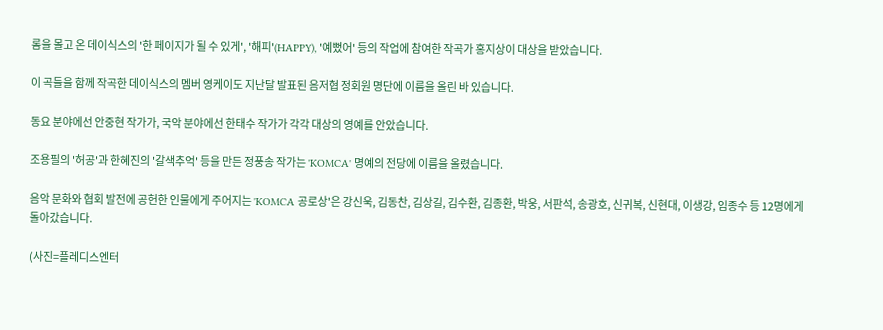롬을 몰고 온 데이식스의 '한 페이지가 될 수 있게', '해피'(HAPPY), '예뻤어' 등의 작업에 참여한 작곡가 홍지상이 대상을 받았습니다.

이 곡들을 함께 작곡한 데이식스의 멤버 영케이도 지난달 발표된 음저협 정회원 명단에 이름을 올린 바 있습니다.

동요 분야에선 안중현 작가가, 국악 분야에선 한태수 작가가 각각 대상의 영예를 안았습니다.

조용필의 '허공'과 한혜진의 '갈색추억' 등을 만든 정풍송 작가는 'KOMCA' 명예의 전당에 이름을 올렸습니다.

음악 문화와 협회 발전에 공헌한 인물에게 주어지는 'KOMCA 공로상'은 강신욱, 김동찬, 김상길, 김수환, 김종환, 박웅, 서판석, 송광호, 신귀복, 신현대, 이생강, 임종수 등 12명에게 돌아갔습니다.

(사진=플레디스엔터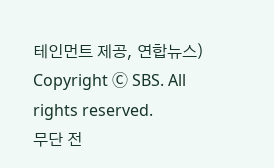테인먼트 제공, 연합뉴스)
Copyright Ⓒ SBS. All rights reserved.
무단 전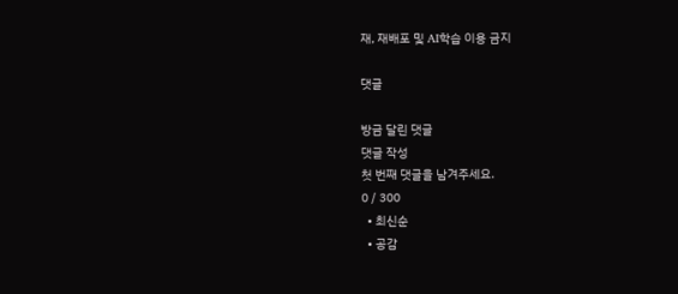재, 재배포 및 AI학습 이용 금지

댓글

방금 달린 댓글
댓글 작성
첫 번째 댓글을 남겨주세요.
0 / 300
  • 최신순
  • 공감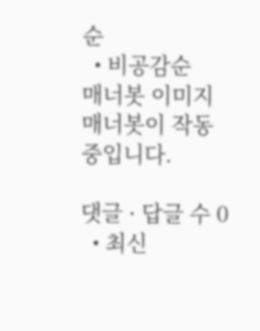순
  • 비공감순
매너봇 이미지
매너봇이 작동 중입니다.

댓글 ∙ 답글 수 0
  • 최신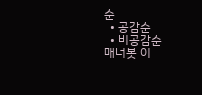순
  • 공감순
  • 비공감순
매너봇 이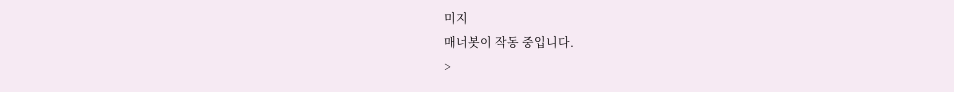미지
매너봇이 작동 중입니다.
>